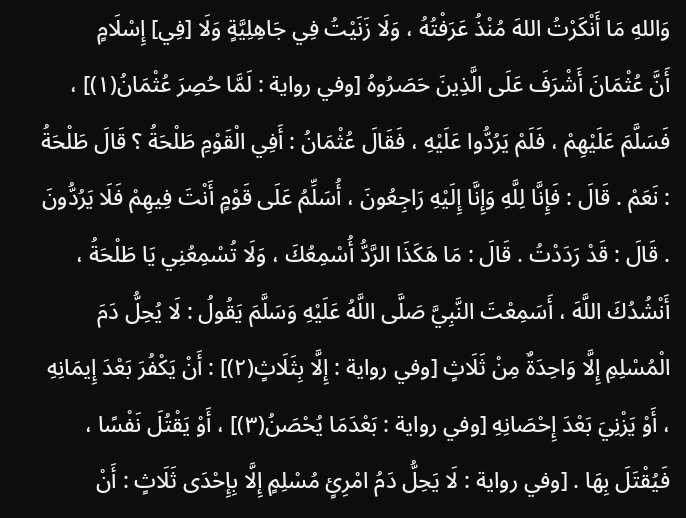وَاللهِ مَا أَنْكَرْتُ اللهَ مُنْذُ عَرَفْتُهُ ، وَلَا زَنَيْتُ فِي جَاهِلِيَّةٍ وَلَا [فِي] إِسْلَامٍ
أَنَّ عُثْمَانَ أَشْرَفَ عَلَى الَّذِينَ حَصَرُوهُ [وفي رواية : لَمَّا حُصِرَ عُثْمَانُ(١)] ، فَسَلَّمَ عَلَيْهِمْ ، فَلَمْ يَرُدُّوا عَلَيْهِ ، فَقَالَ عُثْمَانُ : أَفِي الْقَوْمِ طَلْحَةُ ؟ قَالَ طَلْحَةُ : نَعَمْ . قَالَ : فَإِنَّا لِلَّهِ وَإِنَّا إِلَيْهِ رَاجِعُونَ ، أُسَلِّمُ عَلَى قَوْمٍ أَنْتَ فِيهِمْ فَلَا يَرُدُّونَ . قَالَ : قَدْ رَدَدْتُ . قَالَ : مَا هَكَذَا الرَّدُّ أُسْمِعُكَ ، وَلَا تُسْمِعُنِي يَا طَلْحَةُ ، أَنْشُدُكَ اللَّهَ ، أَسَمِعْتَ النَّبِيَّ صَلَّى اللَّهُ عَلَيْهِ وَسَلَّمَ يَقُولُ : لَا يُحِلُّ دَمَ الْمُسْلِمِ إِلَّا وَاحِدَةٌ مِنْ ثَلَاثٍ [وفي رواية : إِلَّا بِثَلَاثٍ(٢)] : أَنْ يَكْفُرَ بَعْدَ إِيمَانِهِ ، أَوْ يَزْنِيَ بَعْدَ إِحْصَانِهِ [وفي رواية : بَعْدَمَا يُحْصَنُ(٣)] ، أَوْ يَقْتُلَ نَفْسًا ، فَيُقْتَلَ بِهَا . [وفي رواية : لَا يَحِلُّ دَمُ امْرِئٍ مُسْلِمٍ إِلَّا بِإِحْدَى ثَلَاثٍ : أَنْ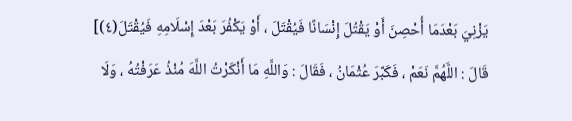يَزْنِيَ بَعْدَمَا أُحْصِنَ أَوْ يَقْتُلَ إِنْسَانًا فَيُقْتَلَ ، أَوْ يَكْفُرَ بَعْدَ إِسْلَامِهِ فَيُقْتَلَ(٤)] قَالَ : اللَّهُمَّ نَعَمْ ، فَكَبَّرَ عُثْمَانُ ، فَقَالَ : وَاللَّهِ مَا أَنْكَرْتُ اللَّهَ مُنْذُ عَرَفْتُهُ ، وَلَا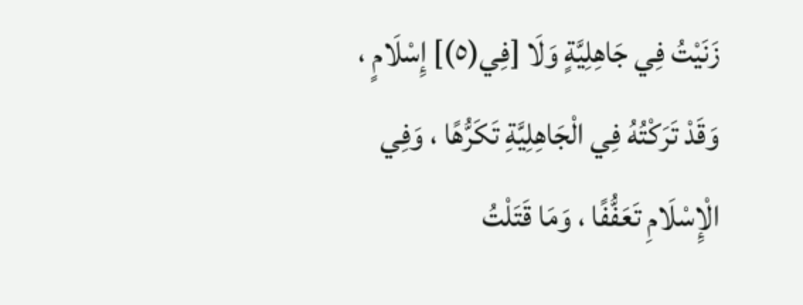زَنَيْتُ فِي جَاهِلِيَّةٍ وَلَا [فِي(٥)] إِسْلَامٍ ، وَقَدْ تَرَكْتُهُ فِي الْجَاهِلِيَّةِ تَكَرُّهًا ، وَفِي الْإِسْلَامِ تَعَفُّفًا ، وَمَا قَتَلْتُ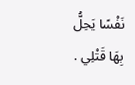نَفْسًا يَحِلُّ بِهَا قَتْلِي .